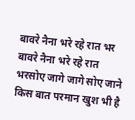बावरे नैना भरे रहे रात भर
बावरे नैना भरे रहे रात भरसोए जागे जागे सोए जाने किस बात परमान खुश भी है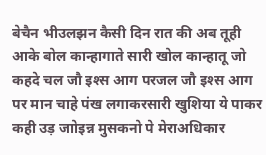बेचैन भीउलझन कैसी दिन रात की अब तूही आके बोल कान्हागाते सारी खोल कान्हातू जो कहदे चल जौ इश्स आग परजल जौ इश्स आग पर मान चाहे पंख लगाकरसारी खुशिया ये पाकर कही उड़ जाोइन्न मुसकनो पे मेराअधिकार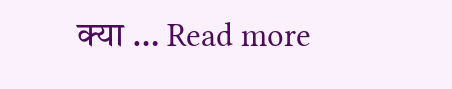क्या … Read more